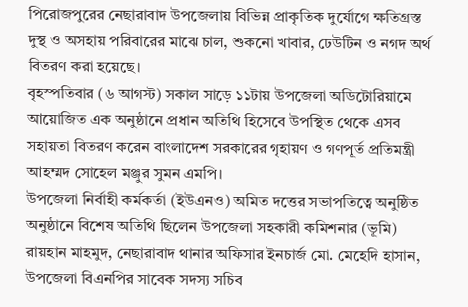পিরোজপুরের নেছারাবাদ উপজেলায় বিভিন্ন প্রাকৃতিক দুর্যোগে ক্ষতিগ্রস্ত দুস্থ ও অসহায় পরিবারের মাঝে চাল, শুকনো খাবার, ঢেউটিন ও নগদ অর্থ বিতরণ করা হয়েছে।
বৃহস্পতিবার (৬ আগস্ট) সকাল সাড়ে ১১টায় উপজেলা অডিটোরিয়ামে আয়োজিত এক অনুষ্ঠানে প্রধান অতিথি হিসেবে উপস্থিত থেকে এসব সহায়তা বিতরণ করেন বাংলাদেশ সরকারের গৃহায়ণ ও গণপূর্ত প্রতিমন্ত্রী আহম্মদ সোহেল মঞ্জুর সুমন এমপি।
উপজেলা নির্বাহী কর্মকর্তা (ইউএনও) অমিত দত্তের সভাপতিত্বে অনুষ্ঠিত অনুষ্ঠানে বিশেষ অতিথি ছিলেন উপজেলা সহকারী কমিশনার (ভূমি) রায়হান মাহমুদ, নেছারাবাদ থানার অফিসার ইনচার্জ মো. মেহেদি হাসান, উপজেলা বিএনপির সাবেক সদস্য সচিব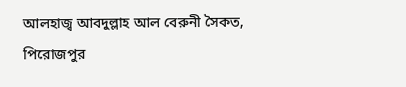আলহাজ্ব আবদুল্লাহ আল বেরুনী সৈকত, পিরোজপুর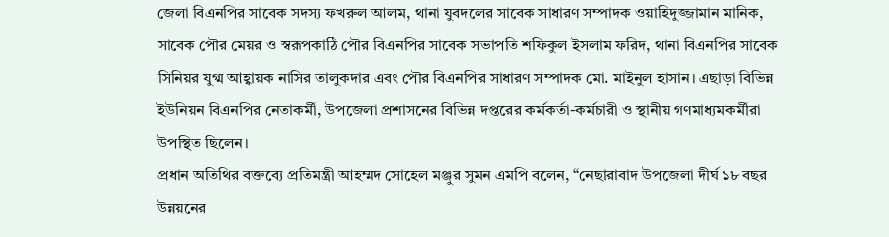জেলা বিএনপির সাবেক সদস্য ফখরুল আলম, থানা যুবদলের সাবেক সাধারণ সম্পাদক ওয়াহিদুজ্জামান মানিক, সাবেক পৌর মেয়র ও স্বরূপকাঠি পৌর বিএনপির সাবেক সভাপতি শফিকুল ইসলাম ফরিদ, থানা বিএনপির সাবেক সিনিয়র যুগ্ম আহ্বায়ক নাসির তালুকদার এবং পৌর বিএনপির সাধারণ সম্পাদক মো. মাইনুল হাসান। এছাড়া বিভিন্ন ইউনিয়ন বিএনপির নেতাকর্মী, উপজেলা প্রশাসনের বিভিন্ন দপ্তরের কর্মকর্তা-কর্মচারী ও স্থানীয় গণমাধ্যমকর্মীরা উপস্থিত ছিলেন।
প্রধান অতিথির বক্তব্যে প্রতিমন্ত্রী আহম্মদ সোহেল মঞ্জুর সুমন এমপি বলেন, “নেছারাবাদ উপজেলা দীর্ঘ ১৮ বছর উন্নয়নের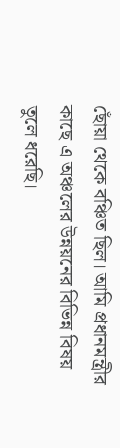ছোঁয়া থেকে বঞ্চিত ছিল। আমি প্রধানমন্ত্রীর কাছে এ অঞ্চলের উন্নয়নের বিভিন্ন বিষয় তুলে ধরেছি।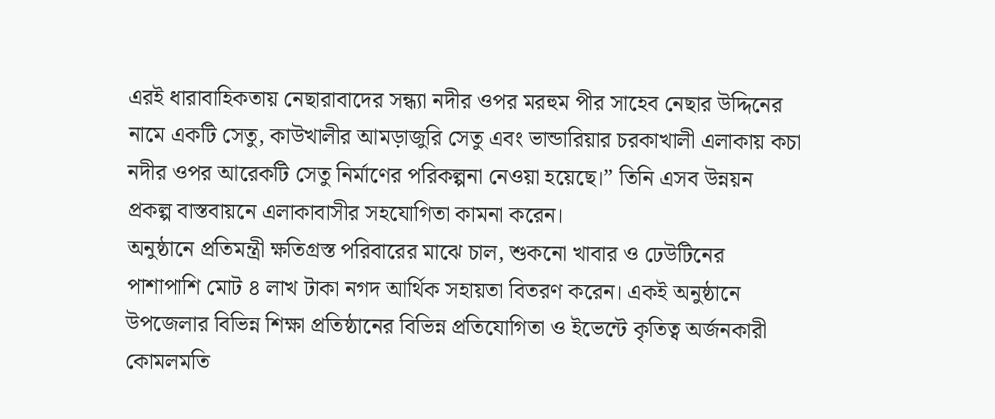এরই ধারাবাহিকতায় নেছারাবাদের সন্ধ্যা নদীর ওপর মরহুম পীর সাহেব নেছার উদ্দিনের নামে একটি সেতু, কাউখালীর আমড়াজুরি সেতু এবং ভান্ডারিয়ার চরকাখালী এলাকায় কচা নদীর ওপর আরেকটি সেতু নির্মাণের পরিকল্পনা নেওয়া হয়েছে।” তিনি এসব উন্নয়ন প্রকল্প বাস্তবায়নে এলাকাবাসীর সহযোগিতা কামনা করেন।
অনুষ্ঠানে প্রতিমন্ত্রী ক্ষতিগ্রস্ত পরিবারের মাঝে চাল, শুকনো খাবার ও ঢেউটিনের পাশাপাশি মোট ৪ লাখ টাকা নগদ আর্থিক সহায়তা বিতরণ করেন। একই অনুষ্ঠানে উপজেলার বিভিন্ন শিক্ষা প্রতিষ্ঠানের বিভিন্ন প্রতিযোগিতা ও ইভেন্টে কৃতিত্ব অর্জনকারী কোমলমতি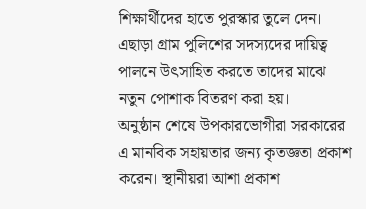শিক্ষার্থীদের হাতে পুরস্কার তুলে দেন। এছাড়া গ্রাম পুলিশের সদস্যদের দায়িত্ব পালনে উৎসাহিত করতে তাদের মাঝে নতুন পোশাক বিতরণ করা হয়।
অনুষ্ঠান শেষে উপকারভোগীরা সরকারের এ মানবিক সহায়তার জন্য কৃতজ্ঞতা প্রকাশ করেন। স্থানীয়রা আশা প্রকাশ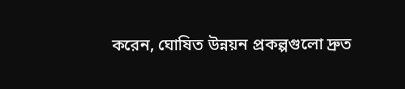করেন, ঘোষিত উন্নয়ন প্রকল্পগুলো দ্রুত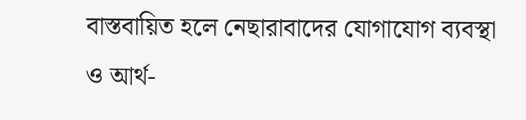বাস্তবায়িত হলে নেছারাবাদের যোগাযোগ ব্যবস্থা ও আর্থ-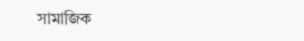সামাজিক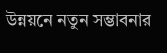উন্নয়নে নতুন সম্ভাবনার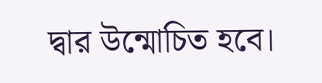দ্বার উন্মোচিত হবে।